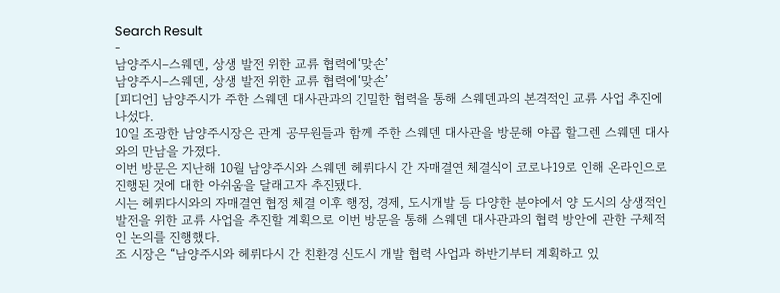Search Result
-
남양주시–스웨덴, 상생 발전 위한 교류 협력에‘맞손’
남양주시–스웨덴, 상생 발전 위한 교류 협력에‘맞손’
[피디언] 남양주시가 주한 스웨덴 대사관과의 긴밀한 협력을 통해 스웨덴과의 본격적인 교류 사업 추진에 나섰다.
10일 조광한 남양주시장은 관계 공무원들과 함께 주한 스웨덴 대사관을 방문해 야콥 할그렌 스웨덴 대사와의 만남을 가졌다.
이번 방문은 지난해 10월 남양주시와 스웨덴 헤뤼다시 간 자매결연 체결식이 코로나19로 인해 온라인으로 진행된 것에 대한 아쉬움을 달래고자 추진됐다.
시는 헤뤼다시와의 자매결연 협정 체결 이후 행정, 경제, 도시개발 등 다양한 분야에서 양 도시의 상생적인 발전을 위한 교류 사업을 추진할 계획으로 이번 방문을 통해 스웨덴 대사관과의 협력 방안에 관한 구체적인 논의를 진행했다.
조 시장은 “남양주시와 헤뤼다시 간 친환경 신도시 개발 협력 사업과 하반기부터 계획하고 있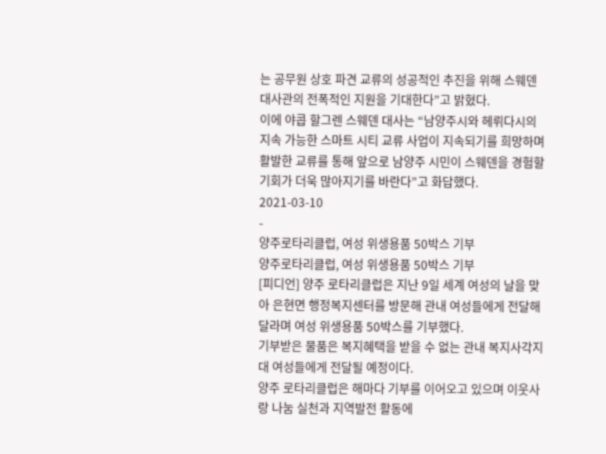는 공무원 상호 파견 교류의 성공적인 추진을 위해 스웨덴 대사관의 전폭적인 지원을 기대한다”고 밝혔다.
이에 야콥 할그렌 스웨덴 대사는 “남양주시와 헤뤼다시의 지속 가능한 스마트 시티 교류 사업이 지속되기를 희망하며 활발한 교류를 통해 앞으로 남양주 시민이 스웨덴을 경험할 기회가 더욱 많아지기를 바란다”고 화답했다.
2021-03-10
-
양주로타리클럽, 여성 위생용품 50박스 기부
양주로타리클럽, 여성 위생용품 50박스 기부
[피디언] 양주 로타리클럽은 지난 9일 세계 여성의 날을 맞아 은현면 행정복지센터를 방문해 관내 여성들에게 전달해 달라며 여성 위생용품 50박스를 기부했다.
기부받은 물품은 복지혜택을 받을 수 없는 관내 복지사각지대 여성들에게 전달될 예정이다.
양주 로타리클럽은 해마다 기부를 이어오고 있으며 이웃사랑 나눔 실천과 지역발전 활동에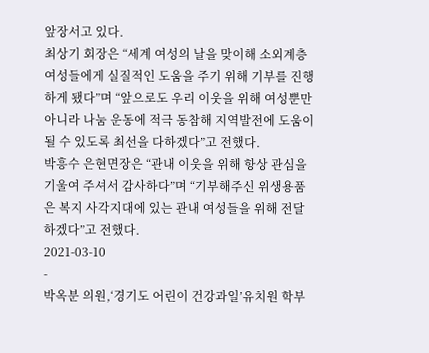앞장서고 있다.
최상기 회장은 “세계 여성의 날을 맞이해 소외계층 여성들에게 실질적인 도움을 주기 위해 기부를 진행하게 됐다”며 “앞으로도 우리 이웃을 위해 여성뿐만 아니라 나눔 운동에 적극 동참해 지역발전에 도움이 될 수 있도록 최선을 다하겠다”고 전했다.
박흥수 은현면장은 “관내 이웃을 위해 항상 관심을 기울여 주셔서 감사하다”며 “기부해주신 위생용품은 복지 사각지대에 있는 관내 여성들을 위해 전달하겠다”고 전했다.
2021-03-10
-
박옥분 의원,‘경기도 어린이 건강과일’유치원 학부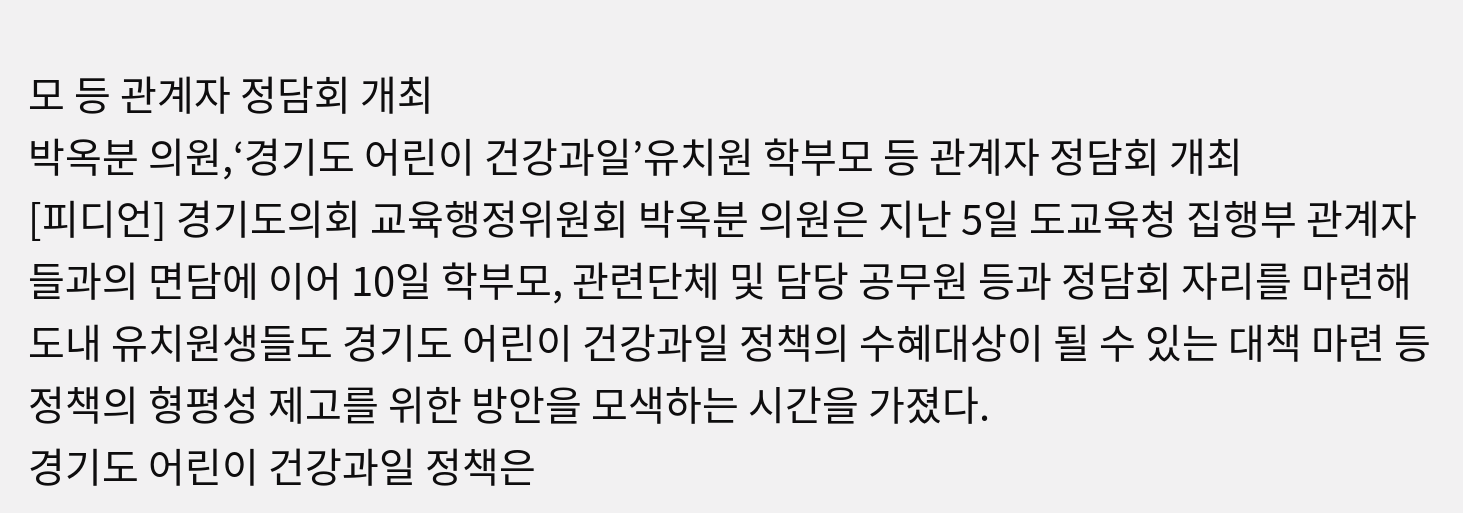모 등 관계자 정담회 개최
박옥분 의원,‘경기도 어린이 건강과일’유치원 학부모 등 관계자 정담회 개최
[피디언] 경기도의회 교육행정위원회 박옥분 의원은 지난 5일 도교육청 집행부 관계자들과의 면담에 이어 10일 학부모, 관련단체 및 담당 공무원 등과 정담회 자리를 마련해 도내 유치원생들도 경기도 어린이 건강과일 정책의 수혜대상이 될 수 있는 대책 마련 등 정책의 형평성 제고를 위한 방안을 모색하는 시간을 가졌다.
경기도 어린이 건강과일 정책은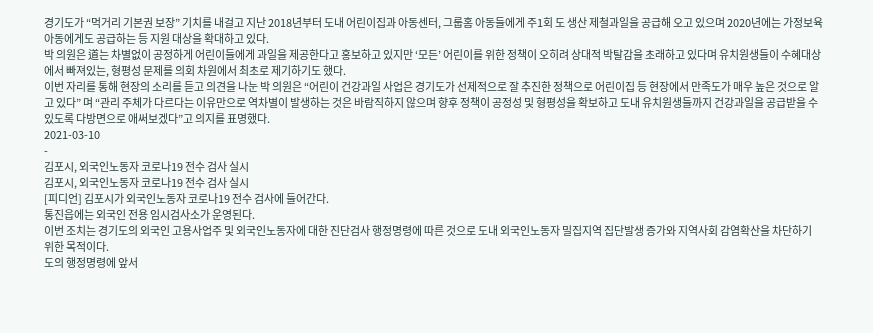경기도가 “먹거리 기본권 보장” 기치를 내걸고 지난 2018년부터 도내 어린이집과 아동센터, 그룹홈 아동들에게 주1회 도 생산 제철과일을 공급해 오고 있으며 2020년에는 가정보육 아동에게도 공급하는 등 지원 대상을 확대하고 있다.
박 의원은 道는 차별없이 공정하게 어린이들에게 과일을 제공한다고 홍보하고 있지만 ‘모든’ 어린이를 위한 정책이 오히려 상대적 박탈감을 초래하고 있다며 유치원생들이 수혜대상에서 빠져있는, 형평성 문제를 의회 차원에서 최초로 제기하기도 했다.
이번 자리를 통해 현장의 소리를 듣고 의견을 나눈 박 의원은 “어린이 건강과일 사업은 경기도가 선제적으로 잘 추진한 정책으로 어린이집 등 현장에서 만족도가 매우 높은 것으로 알고 있다” 며 “관리 주체가 다르다는 이유만으로 역차별이 발생하는 것은 바람직하지 않으며 향후 정책이 공정성 및 형평성을 확보하고 도내 유치원생들까지 건강과일을 공급받을 수 있도록 다방면으로 애써보겠다”고 의지를 표명했다.
2021-03-10
-
김포시, 외국인노동자 코로나19 전수 검사 실시
김포시, 외국인노동자 코로나19 전수 검사 실시
[피디언] 김포시가 외국인노동자 코로나19 전수 검사에 들어간다.
통진읍에는 외국인 전용 임시검사소가 운영된다.
이번 조치는 경기도의 외국인 고용사업주 및 외국인노동자에 대한 진단검사 행정명령에 따른 것으로 도내 외국인노동자 밀집지역 집단발생 증가와 지역사회 감염확산을 차단하기 위한 목적이다.
도의 행정명령에 앞서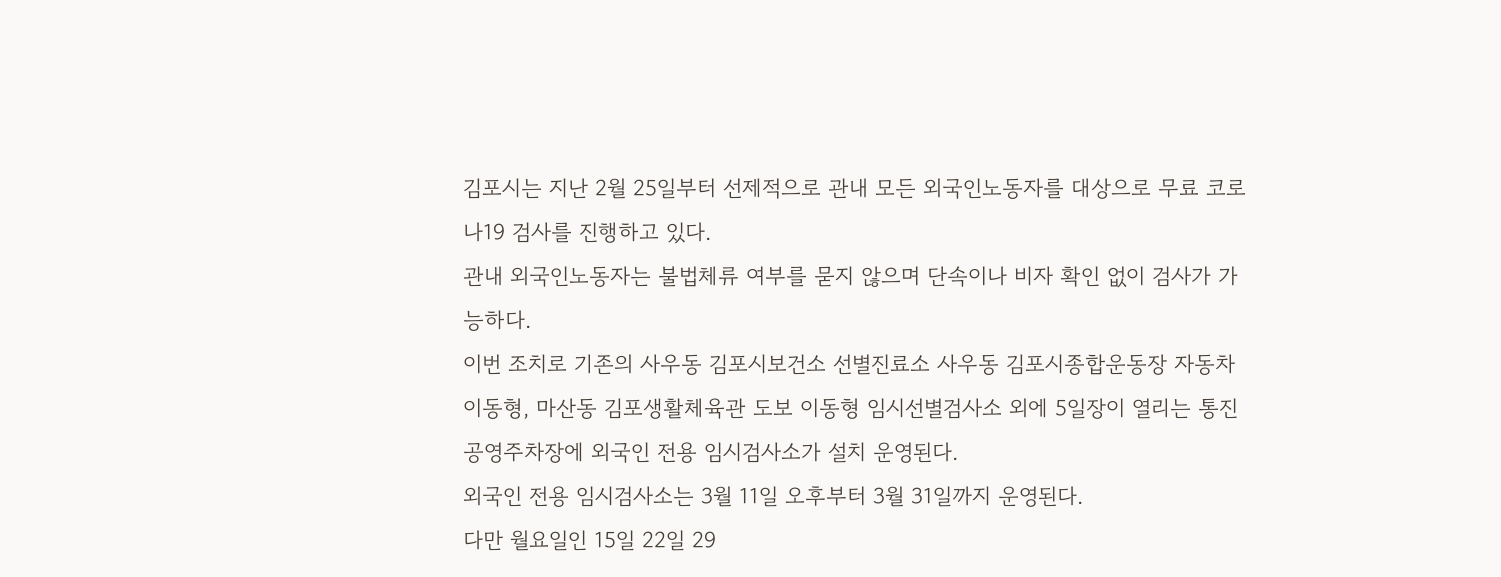김포시는 지난 2월 25일부터 선제적으로 관내 모든 외국인노동자를 대상으로 무료 코로나19 검사를 진행하고 있다.
관내 외국인노동자는 불법체류 여부를 묻지 않으며 단속이나 비자 확인 없이 검사가 가능하다.
이번 조치로 기존의 사우동 김포시보건소 선별진료소 사우동 김포시종합운동장 자동차 이동형, 마산동 김포생활체육관 도보 이동형 임시선별검사소 외에 5일장이 열리는 통진공영주차장에 외국인 전용 임시검사소가 설치 운영된다.
외국인 전용 임시검사소는 3월 11일 오후부터 3월 31일까지 운영된다.
다만 월요일인 15일 22일 29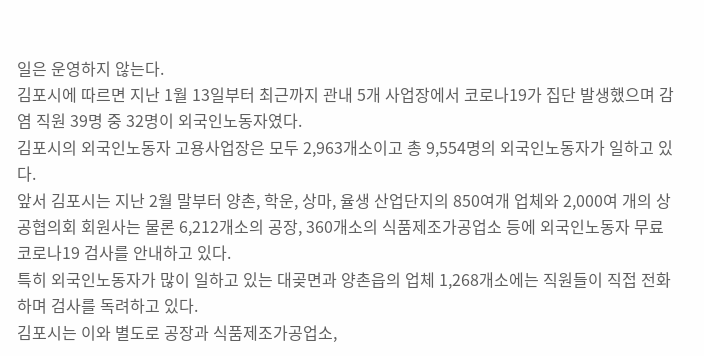일은 운영하지 않는다.
김포시에 따르면 지난 1월 13일부터 최근까지 관내 5개 사업장에서 코로나19가 집단 발생했으며 감염 직원 39명 중 32명이 외국인노동자였다.
김포시의 외국인노동자 고용사업장은 모두 2,963개소이고 총 9,554명의 외국인노동자가 일하고 있다.
앞서 김포시는 지난 2월 말부터 양촌, 학운, 상마, 율생 산업단지의 850여개 업체와 2,000여 개의 상공협의회 회원사는 물론 6,212개소의 공장, 360개소의 식품제조가공업소 등에 외국인노동자 무료 코로나19 검사를 안내하고 있다.
특히 외국인노동자가 많이 일하고 있는 대곶면과 양촌읍의 업체 1,268개소에는 직원들이 직접 전화하며 검사를 독려하고 있다.
김포시는 이와 별도로 공장과 식품제조가공업소,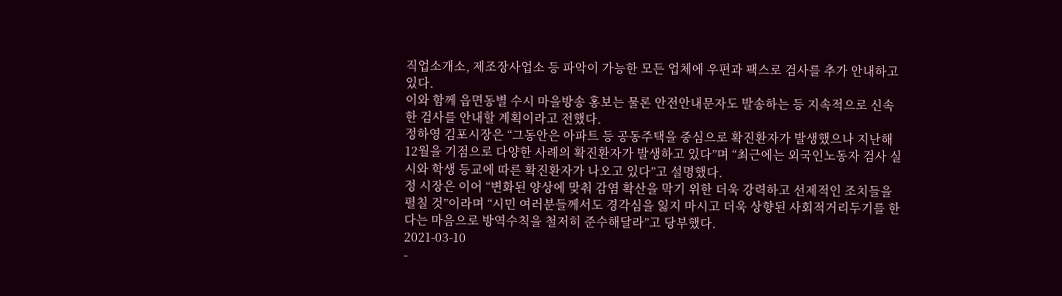직업소개소, 제조장사업소 등 파악이 가능한 모든 업체에 우편과 팩스로 검사를 추가 안내하고 있다.
이와 함께 읍면동별 수시 마을방송 홍보는 물론 안전안내문자도 발송하는 등 지속적으로 신속한 검사를 안내할 계획이라고 전했다.
정하영 김포시장은 “그동안은 아파트 등 공동주택을 중심으로 확진환자가 발생했으나 지난해 12월을 기점으로 다양한 사례의 확진환자가 발생하고 있다”며 “최근에는 외국인노동자 검사 실시와 학생 등교에 따른 확진환자가 나오고 있다”고 설명했다.
정 시장은 이어 “변화된 양상에 맞춰 감염 확산을 막기 위한 더욱 강력하고 선제적인 조치들을 펼칠 것”이라며 “시민 여러분들께서도 경각심을 잃지 마시고 더욱 상향된 사회적거리두기를 한다는 마음으로 방역수칙을 철저히 준수해달라”고 당부했다.
2021-03-10
-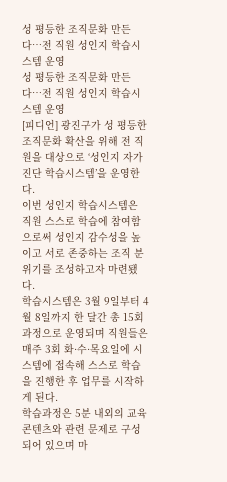성 평등한 조직문화 만든다…전 직원 성인지 학습시스템 운영
성 평등한 조직문화 만든다…전 직원 성인지 학습시스템 운영
[피디언] 광진구가 성 평등한 조직문화 확산을 위해 전 직원을 대상으로 ‘성인지 자가진단 학습시스템’을 운영한다.
이번 성인지 학습시스템은 직원 스스로 학습에 참여함으로써 성인지 감수성을 높이고 서로 존중하는 조직 분위기를 조성하고자 마련됐다.
학습시스템은 3월 9일부터 4월 8일까지 한 달간 총 15회 과정으로 운영되며 직원들은 매주 3회 화·수·목요일에 시스템에 접속해 스스로 학습을 진행한 후 업무를 시작하게 된다.
학습과정은 5분 내외의 교육 콘텐츠와 관련 문제로 구성되어 있으며 마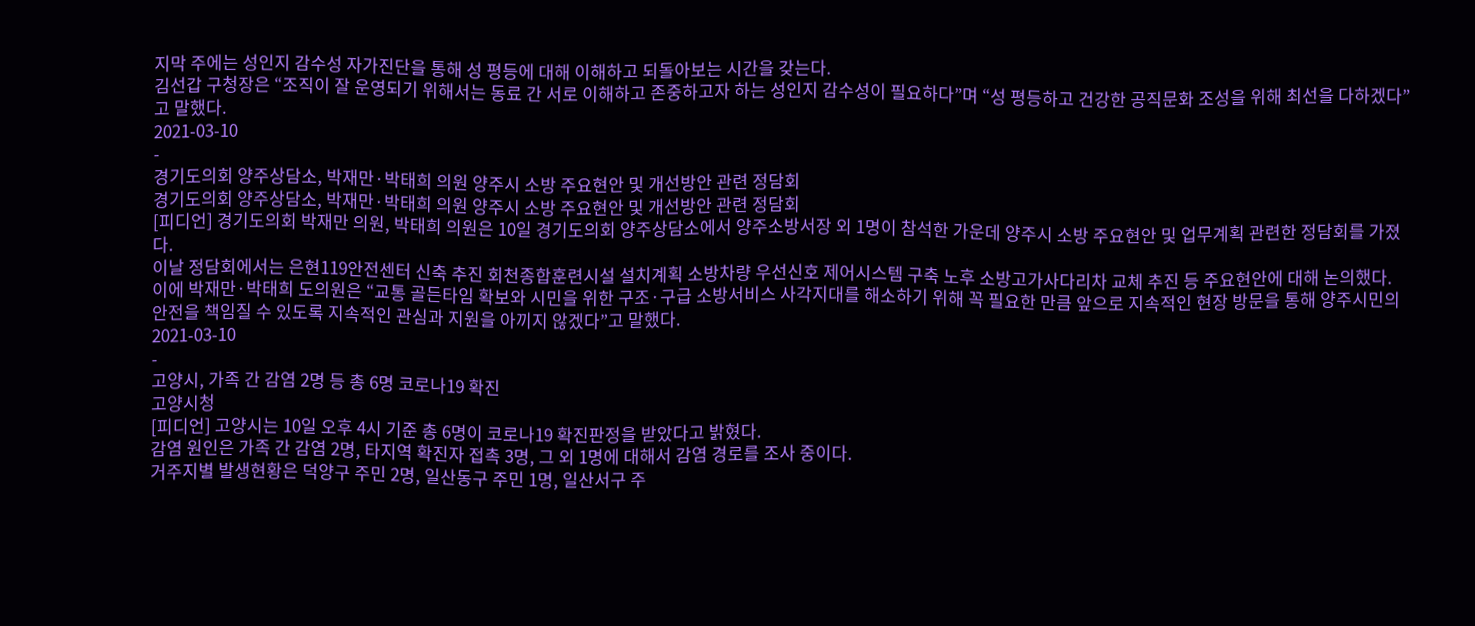지막 주에는 성인지 감수성 자가진단을 통해 성 평등에 대해 이해하고 되돌아보는 시간을 갖는다.
김선갑 구청장은 “조직이 잘 운영되기 위해서는 동료 간 서로 이해하고 존중하고자 하는 성인지 감수성이 필요하다”며 “성 평등하고 건강한 공직문화 조성을 위해 최선을 다하겠다”고 말했다.
2021-03-10
-
경기도의회 양주상담소, 박재만·박태희 의원 양주시 소방 주요현안 및 개선방안 관련 정담회
경기도의회 양주상담소, 박재만·박태희 의원 양주시 소방 주요현안 및 개선방안 관련 정담회
[피디언] 경기도의회 박재만 의원, 박태희 의원은 10일 경기도의회 양주상담소에서 양주소방서장 외 1명이 참석한 가운데 양주시 소방 주요현안 및 업무계획 관련한 정담회를 가졌다.
이날 정담회에서는 은현119안전센터 신축 추진 회천종합훈련시설 설치계획 소방차량 우선신호 제어시스템 구축 노후 소방고가사다리차 교체 추진 등 주요현안에 대해 논의했다.
이에 박재만·박태희 도의원은 “교통 골든타임 확보와 시민을 위한 구조·구급 소방서비스 사각지대를 해소하기 위해 꼭 필요한 만큼 앞으로 지속적인 현장 방문을 통해 양주시민의 안전을 책임질 수 있도록 지속적인 관심과 지원을 아끼지 않겠다”고 말했다.
2021-03-10
-
고양시, 가족 간 감염 2명 등 총 6명 코로나19 확진
고양시청
[피디언] 고양시는 10일 오후 4시 기준 총 6명이 코로나19 확진판정을 받았다고 밝혔다.
감염 원인은 가족 간 감염 2명, 타지역 확진자 접촉 3명, 그 외 1명에 대해서 감염 경로를 조사 중이다.
거주지별 발생현황은 덕양구 주민 2명, 일산동구 주민 1명, 일산서구 주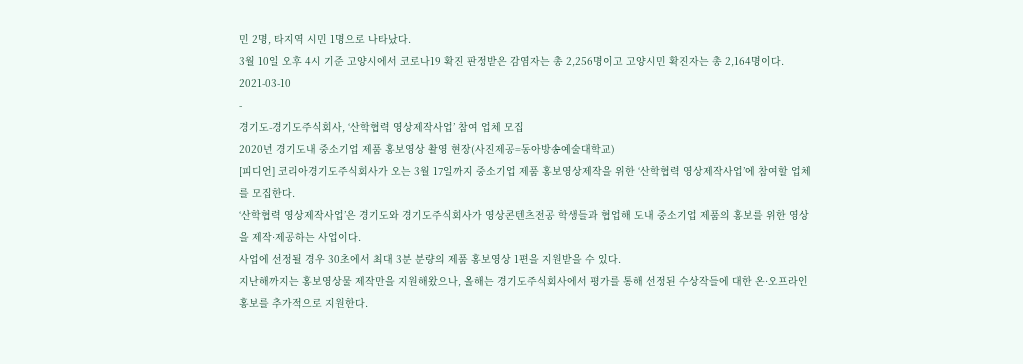민 2명, 타지역 시민 1명으로 나타났다.
3월 10일 오후 4시 기준 고양시에서 코로나19 확진 판정받은 감염자는 총 2,256명이고 고양시민 확진자는 총 2,164명이다.
2021-03-10
-
경기도-경기도주식회사, ‘산학협력 영상제작사업’ 참여 업체 모집
2020년 경기도내 중소기업 제품 홍보영상 촬영 현장(사진제공=동아방송예술대학교)
[피디언] 코리아경기도주식회사가 오는 3월 17일까지 중소기업 제품 홍보영상제작을 위한 ‘산학협력 영상제작사업’에 참여할 업체를 모집한다.
‘산학협력 영상제작사업’은 경기도와 경기도주식회사가 영상콘텐츠전공 학생들과 협업해 도내 중소기업 제품의 홍보를 위한 영상을 제작·제공하는 사업이다.
사업에 선정될 경우 30초에서 최대 3분 분량의 제품 홍보영상 1편을 지원받을 수 있다.
지난해까지는 홍보영상물 제작만을 지원해왔으나, 올해는 경기도주식회사에서 평가를 통해 선정된 수상작들에 대한 온·오프라인 홍보를 추가적으로 지원한다.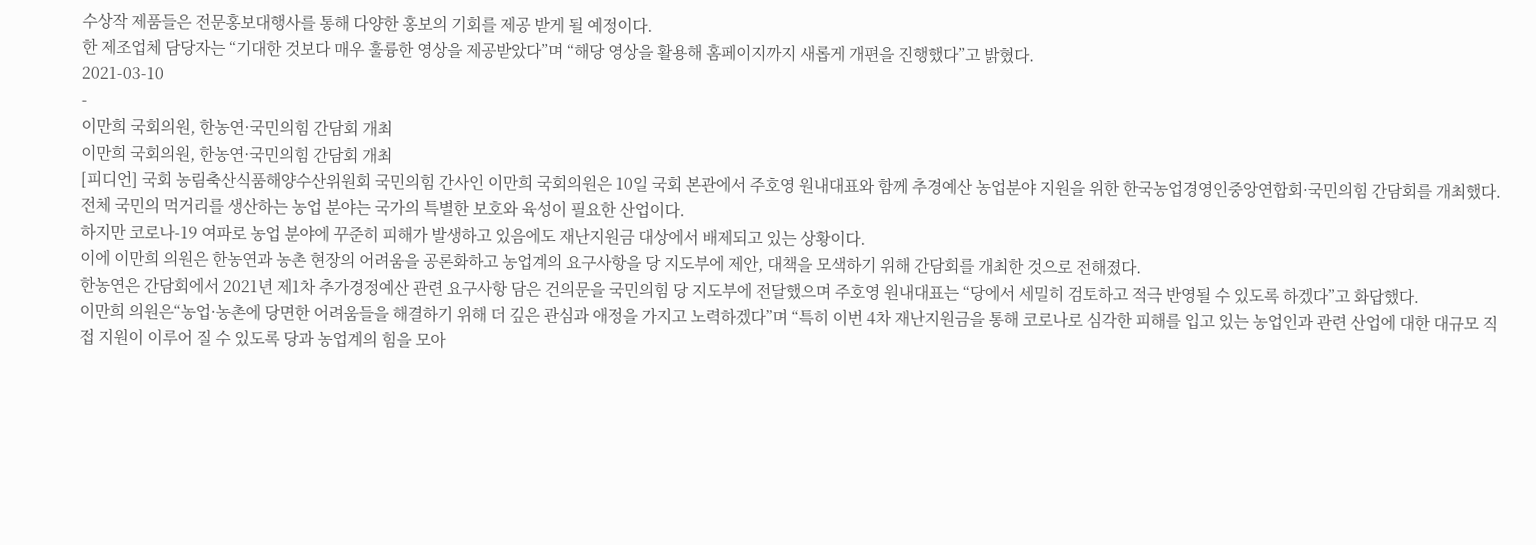수상작 제품들은 전문홍보대행사를 통해 다양한 홍보의 기회를 제공 받게 될 예정이다.
한 제조업체 담당자는 “기대한 것보다 매우 훌륭한 영상을 제공받았다”며 “해당 영상을 활용해 홈페이지까지 새롭게 개편을 진행했다”고 밝혔다.
2021-03-10
-
이만희 국회의원, 한농연·국민의힘 간담회 개최
이만희 국회의원, 한농연·국민의힘 간담회 개최
[피디언] 국회 농림축산식품해양수산위원회 국민의힘 간사인 이만희 국회의원은 10일 국회 본관에서 주호영 원내대표와 함께 추경예산 농업분야 지원을 위한 한국농업경영인중앙연합회·국민의힘 간담회를 개최했다.
전체 국민의 먹거리를 생산하는 농업 분야는 국가의 특별한 보호와 육성이 필요한 산업이다.
하지만 코로나-19 여파로 농업 분야에 꾸준히 피해가 발생하고 있음에도 재난지원금 대상에서 배제되고 있는 상황이다.
이에 이만희 의원은 한농연과 농촌 현장의 어려움을 공론화하고 농업계의 요구사항을 당 지도부에 제안, 대책을 모색하기 위해 간담회를 개최한 것으로 전해졌다.
한농연은 간담회에서 2021년 제1차 추가경정예산 관련 요구사항 담은 건의문을 국민의힘 당 지도부에 전달했으며 주호영 원내대표는 “당에서 세밀히 검토하고 적극 반영될 수 있도록 하겠다”고 화답했다.
이만희 의원은“농업·농촌에 당면한 어려움들을 해결하기 위해 더 깊은 관심과 애정을 가지고 노력하겠다”며 “특히 이번 4차 재난지원금을 통해 코로나로 심각한 피해를 입고 있는 농업인과 관련 산업에 대한 대규모 직접 지원이 이루어 질 수 있도록 당과 농업계의 힘을 모아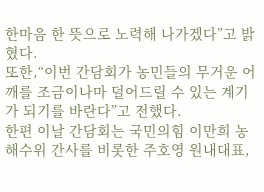한마음 한 뜻으로 노력해 나가겠다”고 밝혔다.
또한,“이번 간담회가 농민들의 무거운 어깨를 조금이나마 덜어드릴 수 있는 계기가 되기를 바란다”고 전했다.
한편 이날 간담회는 국민의힘 이만희 농해수위 간사를 비롯한 주호영 원내대표,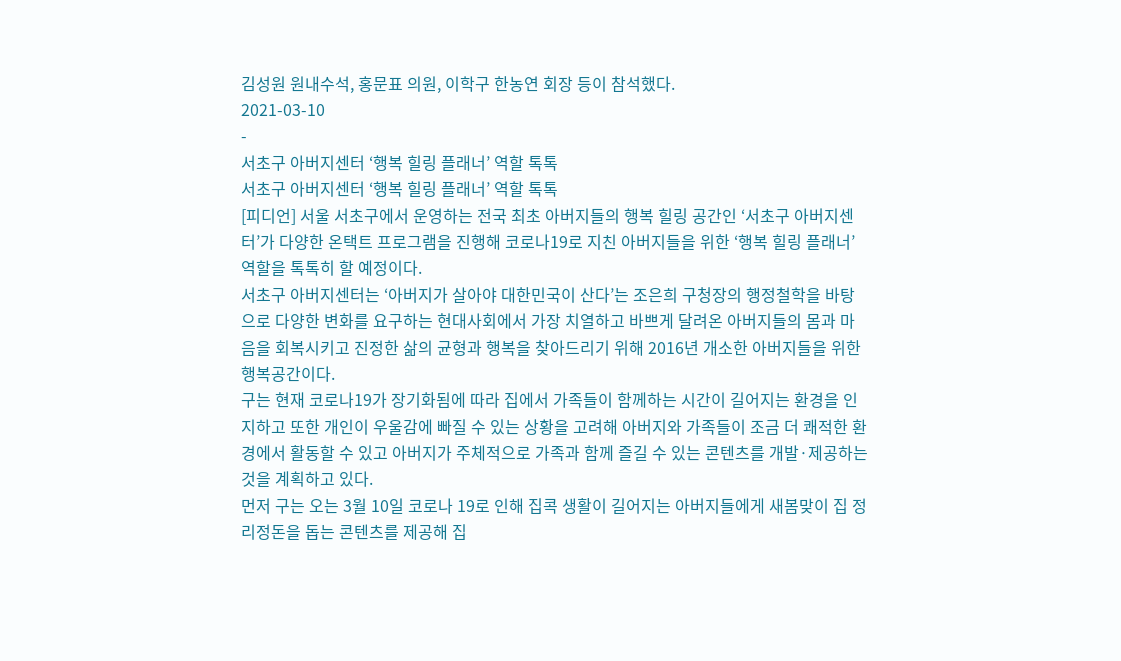김성원 원내수석, 홍문표 의원, 이학구 한농연 회장 등이 참석했다.
2021-03-10
-
서초구 아버지센터 ‘행복 힐링 플래너’ 역할 톡톡
서초구 아버지센터 ‘행복 힐링 플래너’ 역할 톡톡
[피디언] 서울 서초구에서 운영하는 전국 최초 아버지들의 행복 힐링 공간인 ‘서초구 아버지센터’가 다양한 온택트 프로그램을 진행해 코로나19로 지친 아버지들을 위한 ‘행복 힐링 플래너’ 역할을 톡톡히 할 예정이다.
서초구 아버지센터는 ‘아버지가 살아야 대한민국이 산다’는 조은희 구청장의 행정철학을 바탕으로 다양한 변화를 요구하는 현대사회에서 가장 치열하고 바쁘게 달려온 아버지들의 몸과 마음을 회복시키고 진정한 삶의 균형과 행복을 찾아드리기 위해 2016년 개소한 아버지들을 위한 행복공간이다.
구는 현재 코로나19가 장기화됨에 따라 집에서 가족들이 함께하는 시간이 길어지는 환경을 인지하고 또한 개인이 우울감에 빠질 수 있는 상황을 고려해 아버지와 가족들이 조금 더 쾌적한 환경에서 활동할 수 있고 아버지가 주체적으로 가족과 함께 즐길 수 있는 콘텐츠를 개발·제공하는 것을 계획하고 있다.
먼저 구는 오는 3월 10일 코로나 19로 인해 집콕 생활이 길어지는 아버지들에게 새봄맞이 집 정리정돈을 돕는 콘텐츠를 제공해 집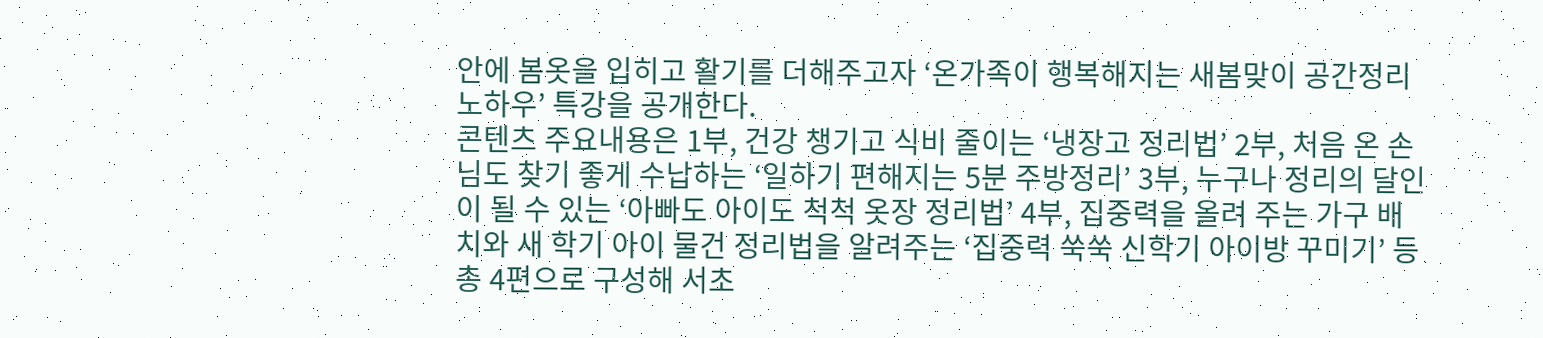안에 봄옷을 입히고 활기를 더해주고자 ‘온가족이 행복해지는 새봄맞이 공간정리 노하우’ 특강을 공개한다.
콘텐츠 주요내용은 1부, 건강 챙기고 식비 줄이는 ‘냉장고 정리법’ 2부, 처음 온 손님도 찾기 좋게 수납하는 ‘일하기 편해지는 5분 주방정리’ 3부, 누구나 정리의 달인이 될 수 있는 ‘아빠도 아이도 척척 옷장 정리법’ 4부, 집중력을 올려 주는 가구 배치와 새 학기 아이 물건 정리법을 알려주는 ‘집중력 쑥쑥 신학기 아이방 꾸미기’ 등 총 4편으로 구성해 서초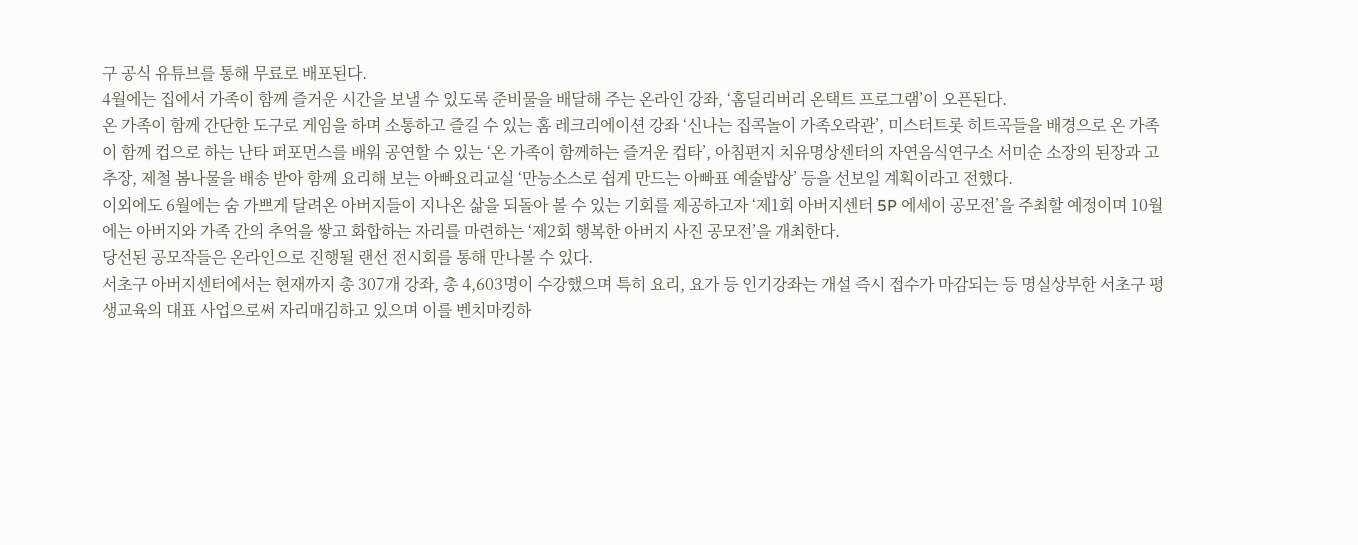구 공식 유튜브를 통해 무료로 배포된다.
4월에는 집에서 가족이 함께 즐거운 시간을 보낼 수 있도록 준비물을 배달해 주는 온라인 강좌, ‘홈딜리버리 온택트 프로그램’이 오픈된다.
온 가족이 함께 간단한 도구로 게임을 하며 소통하고 즐길 수 있는 홈 레크리에이션 강좌 ‘신나는 집콕놀이 가족오락관’, 미스터트롯 히트곡들을 배경으로 온 가족이 함께 컵으로 하는 난타 퍼포먼스를 배워 공연할 수 있는 ‘온 가족이 함께하는 즐거운 컵타’, 아침편지 치유명상센터의 자연음식연구소 서미순 소장의 된장과 고추장, 제철 봄나물을 배송 받아 함께 요리해 보는 아빠요리교실 ‘만능소스로 쉽게 만드는 아빠표 예술밥상’ 등을 선보일 계획이라고 전했다.
이외에도 6월에는 숨 가쁘게 달려온 아버지들이 지나온 삶을 되돌아 볼 수 있는 기회를 제공하고자 ‘제1회 아버지센터 5P 에세이 공모전’을 주최할 예정이며 10월에는 아버지와 가족 간의 추억을 쌓고 화합하는 자리를 마련하는 ‘제2회 행복한 아버지 사진 공모전’을 개최한다.
당선된 공모작들은 온라인으로 진행될 랜선 전시회를 통해 만나볼 수 있다.
서초구 아버지센터에서는 현재까지 총 307개 강좌, 총 4,603명이 수강했으며 특히 요리, 요가 등 인기강좌는 개설 즉시 접수가 마감되는 등 명실상부한 서초구 평생교육의 대표 사업으로써 자리매김하고 있으며 이를 벤치마킹하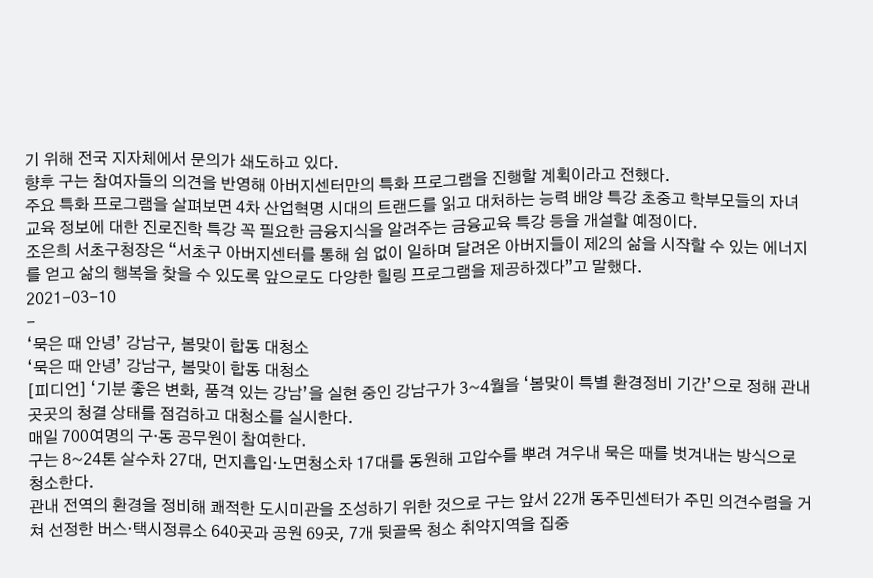기 위해 전국 지자체에서 문의가 쇄도하고 있다.
향후 구는 참여자들의 의견을 반영해 아버지센터만의 특화 프로그램을 진행할 계획이라고 전했다.
주요 특화 프로그램을 살펴보면 4차 산업혁명 시대의 트랜드를 읽고 대처하는 능력 배양 특강 초중고 학부모들의 자녀교육 정보에 대한 진로진학 특강 꼭 필요한 금융지식을 알려주는 금융교육 특강 등을 개설할 예정이다.
조은희 서초구청장은 “서초구 아버지센터를 통해 쉼 없이 일하며 달려온 아버지들이 제2의 삶을 시작할 수 있는 에너지를 얻고 삶의 행복을 찾을 수 있도록 앞으로도 다양한 힐링 프로그램을 제공하겠다”고 말했다.
2021-03-10
-
‘묵은 때 안녕’ 강남구, 봄맞이 합동 대청소
‘묵은 때 안녕’ 강남구, 봄맞이 합동 대청소
[피디언] ‘기분 좋은 변화, 품격 있는 강남’을 실현 중인 강남구가 3~4월을 ‘봄맞이 특별 환경정비 기간’으로 정해 관내 곳곳의 청결 상태를 점검하고 대청소를 실시한다.
매일 700여명의 구·동 공무원이 참여한다.
구는 8~24톤 살수차 27대, 먼지흡입·노면청소차 17대를 동원해 고압수를 뿌려 겨우내 묵은 때를 벗겨내는 방식으로 청소한다.
관내 전역의 환경을 정비해 쾌적한 도시미관을 조성하기 위한 것으로 구는 앞서 22개 동주민센터가 주민 의견수렴을 거쳐 선정한 버스·택시정류소 640곳과 공원 69곳, 7개 뒷골목 청소 취약지역을 집중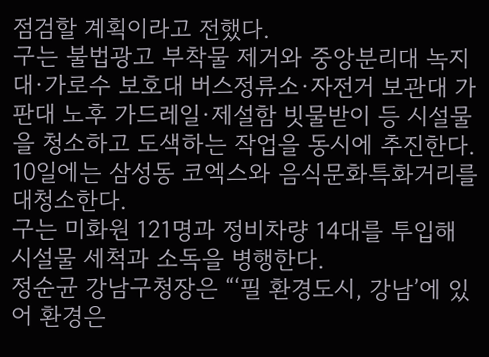점검할 계획이라고 전했다.
구는 불법광고 부착물 제거와 중앙분리대 녹지대·가로수 보호대 버스정류소·자전거 보관대 가판대 노후 가드레일·제설함 빗물받이 등 시설물을 청소하고 도색하는 작업을 동시에 추진한다.
10일에는 삼성동 코엑스와 음식문화특화거리를 대청소한다.
구는 미화원 121명과 정비차량 14대를 투입해 시설물 세척과 소독을 병행한다.
정순균 강남구청장은 “‘필 환경도시, 강남’에 있어 환경은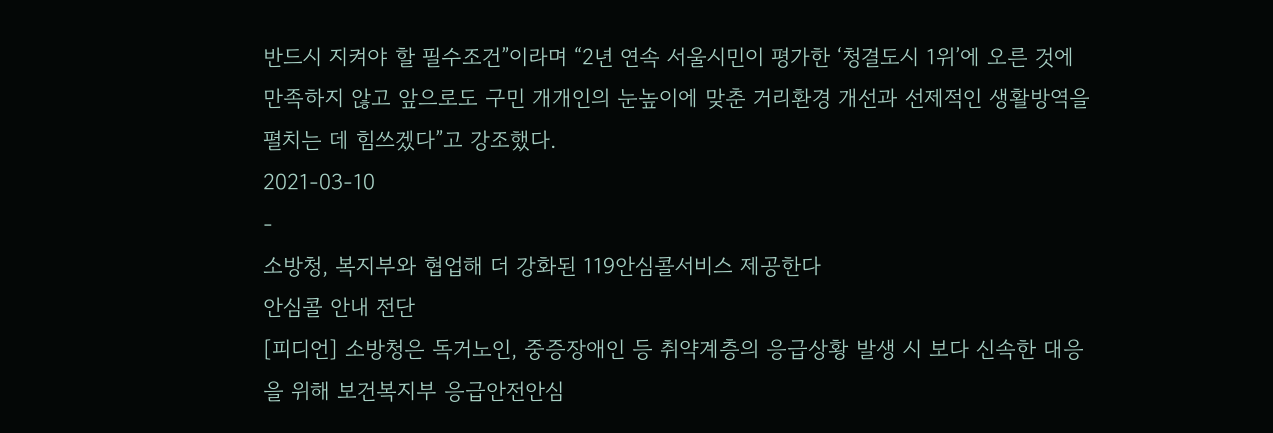반드시 지켜야 할 필수조건”이라며 “2년 연속 서울시민이 평가한 ‘청결도시 1위’에 오른 것에 만족하지 않고 앞으로도 구민 개개인의 눈높이에 맞춘 거리환경 개선과 선제적인 생활방역을 펼치는 데 힘쓰겠다”고 강조했다.
2021-03-10
-
소방청, 복지부와 협업해 더 강화된 119안심콜서비스 제공한다
안심콜 안내 전단
[피디언] 소방청은 독거노인, 중증장애인 등 취약계층의 응급상황 발생 시 보다 신속한 대응을 위해 보건복지부 응급안전안심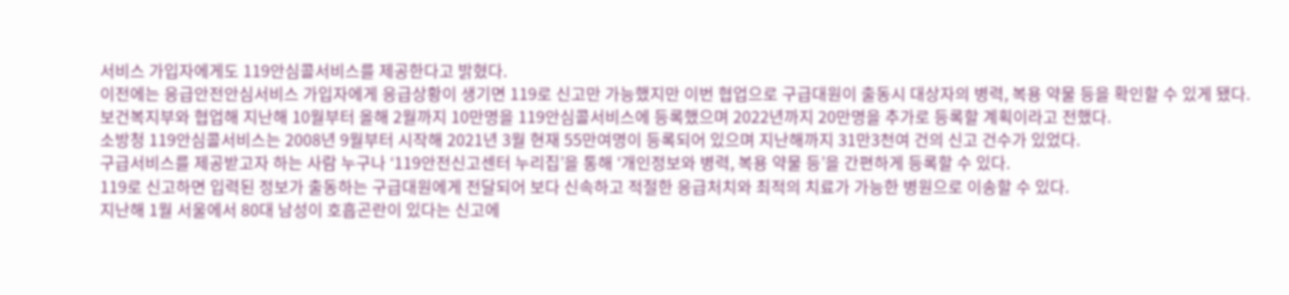서비스 가입자에게도 119안심콜서비스를 제공한다고 밝혔다.
이전에는 응급안전안심서비스 가입자에게 응급상황이 생기면 119로 신고만 가능했지만 이번 협업으로 구급대원이 출동시 대상자의 병력, 복용 약물 등을 확인할 수 있게 됐다.
보건복지부와 협업해 지난해 10월부터 올해 2월까지 10만명을 119안심콜서비스에 등록했으며 2022년까지 20만명을 추가로 등록할 계획이라고 전했다.
소방청 119안심콜서비스는 2008년 9월부터 시작해 2021년 3월 현재 55만여명이 등록되어 있으며 지난해까지 31만3천여 건의 신고 건수가 있었다.
구급서비스를 제공받고자 하는 사람 누구나 ‘119안전신고센터 누리집’을 통해 ‘개인정보와 병력, 복용 약물 등’을 간편하게 등록할 수 있다.
119로 신고하면 입력된 정보가 출동하는 구급대원에게 전달되어 보다 신속하고 적절한 응급처치와 최적의 치료가 가능한 병원으로 이송할 수 있다.
지난해 1월 서울에서 80대 남성이 호흡곤란이 있다는 신고에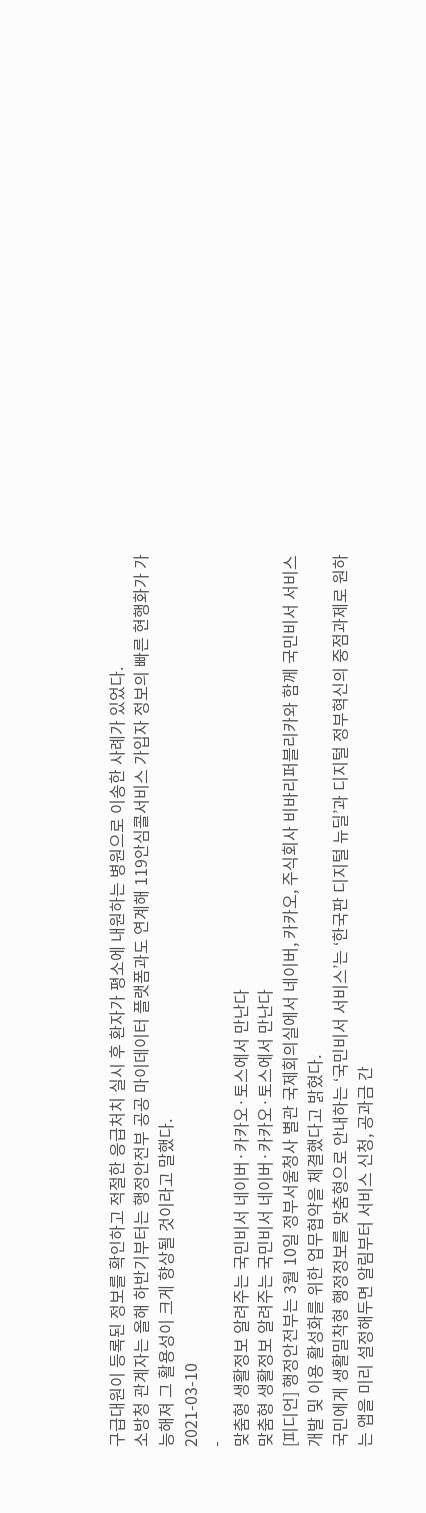구급대원이 등록된 정보를 확인하고 적절한 응급처치 실시 후 환자가 평소에 내원하는 병원으로 이송한 사례가 있었다.
소방청 관계자는 올해 하반기부터는 행정안전부 공공 마이데이터 플랫폼과도 연계해 119안심콜서비스 가입자 정보의 빠른 현행화가 가능해져 그 활용성이 크게 향상될 것이라고 말했다.
2021-03-10
-
맞춤형 생활정보 알려주는 국민비서 네이버·카카오·토스에서 만난다
맞춤형 생활정보 알려주는 국민비서 네이버·카카오·토스에서 만난다
[피디언] 행정안전부는 3월 10일 정부서울청사 별관 국제회의실에서 네이버, 카카오, 주식회사 비바리퍼블리카와 함께 국민비서 서비스 개발 및 이용 활성화를 위한 업무협약을 체결했다고 밝혔다.
국민에게 생활밀착형 행정정보를 맞춤형으로 안내하는 ‘국민비서 서비스’는 ‘한국판 디지털 뉴딜’과 디지털 정부혁신의 중점과제로 원하는 앱을 미리 설정해두면 알림부터 서비스 신청, 공과금 간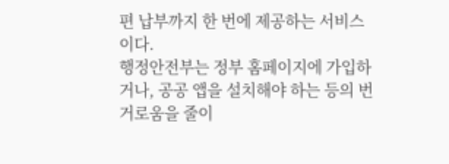편 납부까지 한 번에 제공하는 서비스이다.
행정안전부는 정부 홈페이지에 가입하거나, 공공 앱을 설치해야 하는 등의 번거로움을 줄이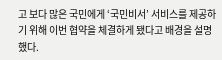고 보다 많은 국민에게 ‘국민비서’ 서비스를 제공하기 위해 이번 협약을 체결하게 됐다고 배경을 설명했다.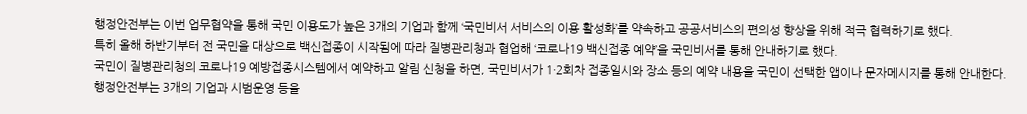행정안전부는 이번 업무협약을 통해 국민 이용도가 높은 3개의 기업과 함께 ‘국민비서 서비스의 이용 활성화’를 약속하고 공공서비스의 편의성 향상을 위해 적극 협력하기로 했다.
특히 올해 하반기부터 전 국민을 대상으로 백신접종이 시작됨에 따라 질병관리청과 협업해 ‘코로나19 백신접종 예약’을 국민비서를 통해 안내하기로 했다.
국민이 질병관리청의 코로나19 예방접종시스템에서 예약하고 알림 신청을 하면, 국민비서가 1·2회차 접종일시와 장소 등의 예약 내용을 국민이 선택한 앱이나 문자메시지를 통해 안내한다.
행정안전부는 3개의 기업과 시범운영 등을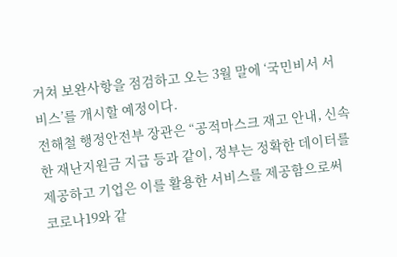거쳐 보완사항을 점검하고 오는 3월 말에 ‘국민비서 서비스’를 개시할 예정이다.
전해철 행정안전부 장관은 “공적마스크 재고 안내, 신속한 재난지원금 지급 등과 같이, 정부는 정확한 데이터를 제공하고 기업은 이를 활용한 서비스를 제공함으로써 코로나19와 같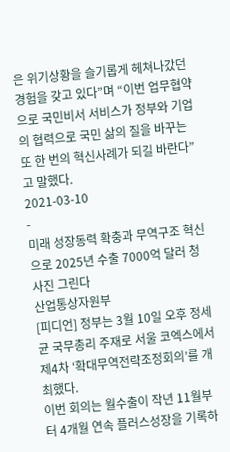은 위기상황을 슬기롭게 헤쳐나갔던 경험을 갖고 있다”며 “이번 업무협약으로 국민비서 서비스가 정부와 기업의 협력으로 국민 삶의 질을 바꾸는 또 한 번의 혁신사례가 되길 바란다”고 말했다.
2021-03-10
-
미래 성장동력 확충과 무역구조 혁신으로 2025년 수출 7000억 달러 청사진 그린다
산업통상자원부
[피디언] 정부는 3월 10일 오후 정세균 국무총리 주재로 서울 코엑스에서 제4차 ‘확대무역전략조정회의’를 개최했다.
이번 회의는 월수출이 작년 11월부터 4개월 연속 플러스성장을 기록하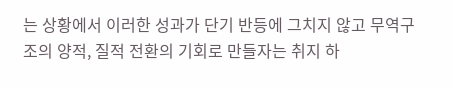는 상황에서 이러한 성과가 단기 반등에 그치지 않고 무역구조의 양적, 질적 전환의 기회로 만들자는 취지 하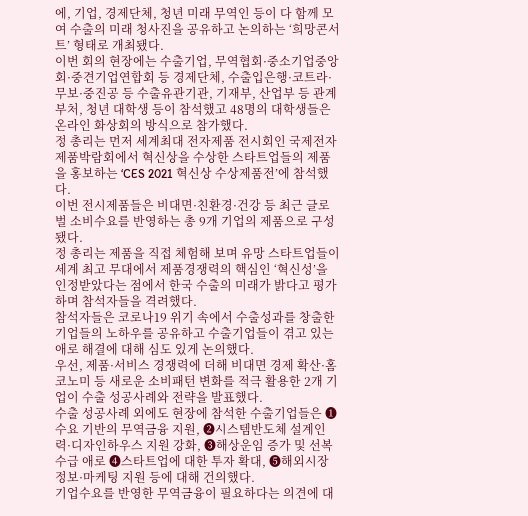에, 기업, 경제단체, 청년 미래 무역인 등이 다 함께 모여 수출의 미래 청사진을 공유하고 논의하는 ‘희망콘서트’ 형태로 개최됐다.
이번 회의 현장에는 수출기업, 무역협회·중소기업중앙회·중견기업연합회 등 경제단체, 수출입은행·코트라·무보·중진공 등 수출유관기관, 기재부, 산업부 등 관계부처, 청년 대학생 등이 참석했고 48명의 대학생들은 온라인 화상회의 방식으로 참가했다.
정 총리는 먼저 세계최대 전자제품 전시회인 국제전자제품박람회에서 혁신상을 수상한 스타트업들의 제품을 홍보하는 ‘CES 2021 혁신상 수상제품전’에 참석했다.
이번 전시제품들은 비대면·친환경·건강 등 최근 글로벌 소비수요를 반영하는 총 9개 기업의 제품으로 구성됐다.
정 총리는 제품을 직접 체험해 보며 유망 스타트업들이 세계 최고 무대에서 제품경쟁력의 핵심인 ‘혁신성’을 인정받았다는 점에서 한국 수출의 미래가 밝다고 평가하며 참석자들을 격려했다.
참석자들은 코로나19 위기 속에서 수출성과를 창출한 기업들의 노하우를 공유하고 수출기업들이 겪고 있는 애로 해결에 대해 심도 있게 논의했다.
우선, 제품·서비스 경쟁력에 더해 비대면 경제 확산·홈코노미 등 새로운 소비패턴 변화를 적극 활용한 2개 기업이 수출 성공사례와 전략을 발표했다.
수출 성공사례 외에도 현장에 참석한 수출기업들은 ➊수요 기반의 무역금융 지원, ➋시스템반도체 설계인력·디자인하우스 지원 강화, ➌해상운임 증가 및 선복수급 애로 ➍스타트업에 대한 투자 확대, ➎해외시장 정보·마케팅 지원 등에 대해 건의했다.
기업수요를 반영한 무역금융이 필요하다는 의견에 대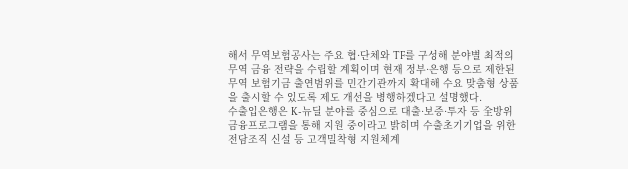해서 무역보험공사는 주요 협·단체와 TF를 구성해 분야별 최적의 무역 금융 전략을 수립할 계획이며 현재 정부·은행 등으로 제한된 무역 보험기금 출연범위를 민간기관까지 확대해 수요 맞춤형 상품을 출시할 수 있도록 제도 개선을 병행하겠다고 설명했다.
수출입은행은 K-뉴딜 분야를 중심으로 대출·보증·투자 등 全방위 금융프로그램을 통해 지원 중이라고 밝히며 수출초기기업을 위한 전담조직 신설 등 고객밀착형 지원체계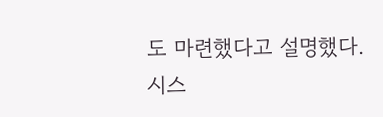도 마련했다고 설명했다.
시스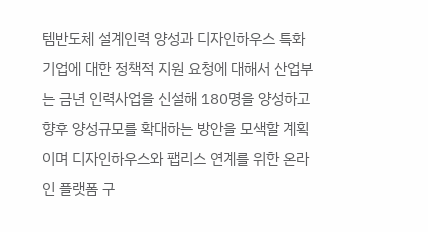템반도체 설계인력 양성과 디자인하우스 특화기업에 대한 정책적 지원 요청에 대해서 산업부는 금년 인력사업을 신설해 180명을 양성하고 향후 양성규모를 확대하는 방안을 모색할 계획이며 디자인하우스와 팹리스 연계를 위한 온라인 플랫폼 구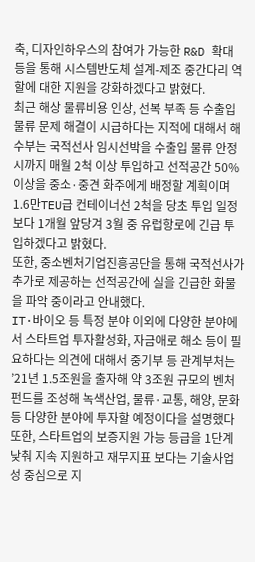축, 디자인하우스의 참여가 가능한 R&D 확대 등을 통해 시스템반도체 설계-제조 중간다리 역할에 대한 지원을 강화하겠다고 밝혔다.
최근 해상 물류비용 인상, 선복 부족 등 수출입물류 문제 해결이 시급하다는 지적에 대해서 해수부는 국적선사 임시선박을 수출입 물류 안정 시까지 매월 2척 이상 투입하고 선적공간 50% 이상을 중소·중견 화주에게 배정할 계획이며 1.6만TEU급 컨테이너선 2척을 당초 투입 일정 보다 1개월 앞당겨 3월 중 유럽항로에 긴급 투입하겠다고 밝혔다.
또한, 중소벤처기업진흥공단을 통해 국적선사가 추가로 제공하는 선적공간에 실을 긴급한 화물을 파악 중이라고 안내했다.
IT·바이오 등 특정 분야 이외에 다양한 분야에서 스타트업 투자활성화, 자금애로 해소 등이 필요하다는 의견에 대해서 중기부 등 관계부처는 ’21년 1.5조원을 출자해 약 3조원 규모의 벤처펀드를 조성해 녹색산업, 물류·교통, 해양, 문화 등 다양한 분야에 투자할 예정이다을 설명했다 또한, 스타트업의 보증지원 가능 등급을 1단계 낮춰 지속 지원하고 재무지표 보다는 기술사업성 중심으로 지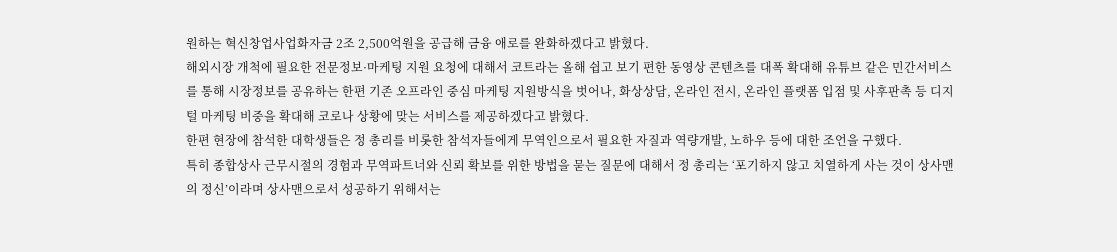원하는 혁신창업사업화자금 2조 2,500억원을 공급해 금융 애로를 완화하겠다고 밝혔다.
해외시장 개척에 필요한 전문정보·마케팅 지원 요청에 대해서 코트라는 올해 쉽고 보기 편한 동영상 콘텐츠를 대폭 확대해 유튜브 같은 민간서비스를 통해 시장정보를 공유하는 한편 기존 오프라인 중심 마케팅 지원방식을 벗어나, 화상상담, 온라인 전시, 온라인 플랫폼 입점 및 사후판촉 등 디지털 마케팅 비중을 확대해 코로나 상황에 맞는 서비스를 제공하겠다고 밝혔다.
한편 현장에 참석한 대학생들은 정 총리를 비롯한 참석자들에게 무역인으로서 필요한 자질과 역량개발, 노하우 등에 대한 조언을 구했다.
특히 종합상사 근무시절의 경험과 무역파트너와 신뢰 확보를 위한 방법을 묻는 질문에 대해서 정 총리는 ‘포기하지 않고 치열하게 사는 것이 상사맨의 정신’이라며 상사맨으로서 성공하기 위해서는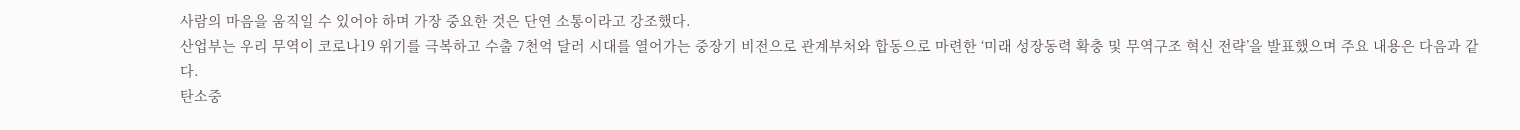사람의 마음을 움직일 수 있어야 하며 가장 중요한 것은 단연 소통이라고 강조했다.
산업부는 우리 무역이 코로나19 위기를 극복하고 수출 7천억 달러 시대를 열어가는 중장기 비전으로 관계부처와 합동으로 마련한 ‘미래 성장동력 확충 및 무역구조 혁신 전략’을 발표했으며 주요 내용은 다음과 같다.
탄소중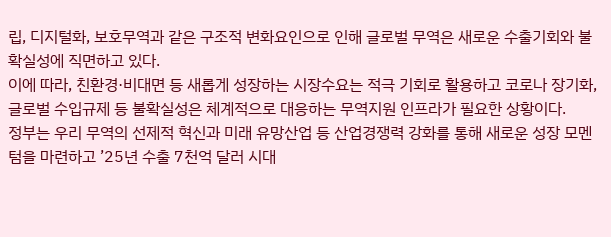립, 디지털화, 보호무역과 같은 구조적 변화요인으로 인해 글로벌 무역은 새로운 수출기회와 불확실성에 직면하고 있다.
이에 따라, 친환경·비대면 등 새롭게 성장하는 시장수요는 적극 기회로 활용하고 코로나 장기화, 글로벌 수입규제 등 불확실성은 체계적으로 대응하는 무역지원 인프라가 필요한 상황이다.
정부는 우리 무역의 선제적 혁신과 미래 유망산업 등 산업경쟁력 강화를 통해 새로운 성장 모멘텀을 마련하고 ’25년 수출 7천억 달러 시대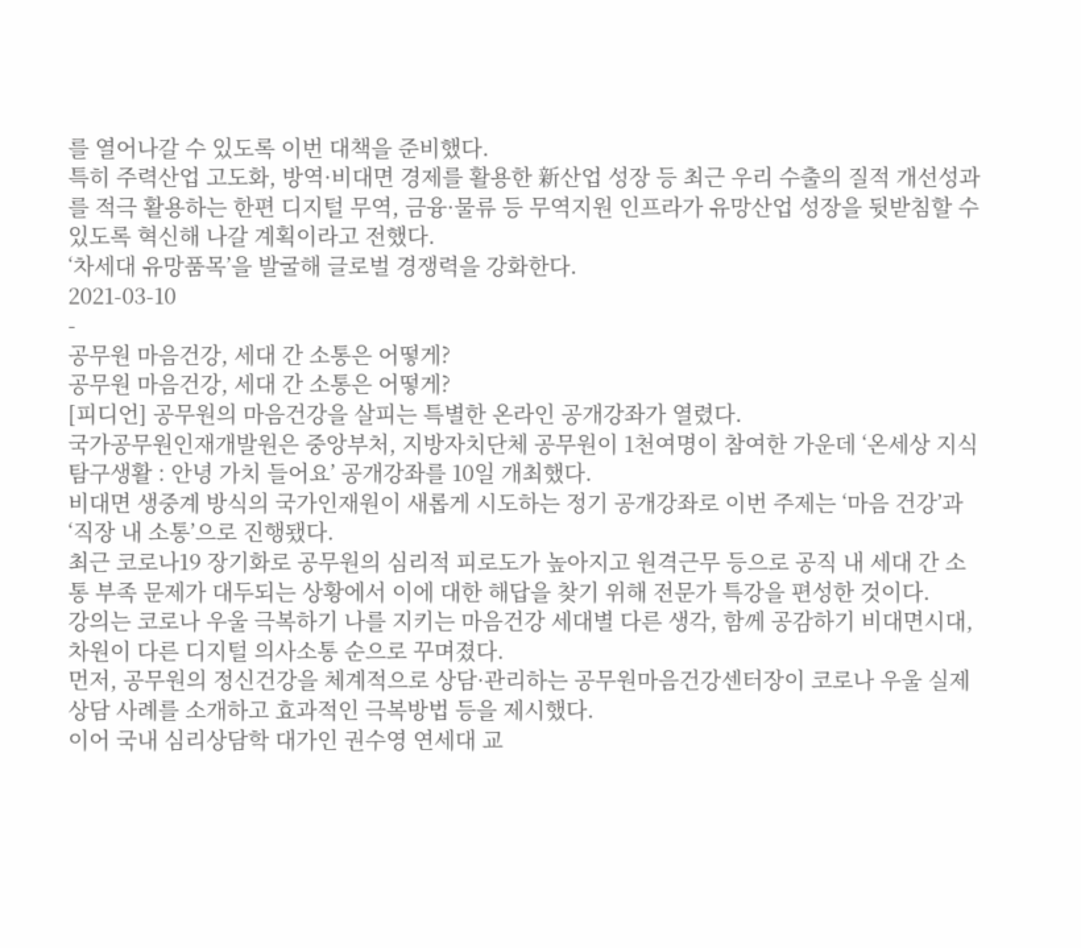를 열어나갈 수 있도록 이번 대책을 준비했다.
특히 주력산업 고도화, 방역·비대면 경제를 활용한 新산업 성장 등 최근 우리 수출의 질적 개선성과를 적극 활용하는 한편 디지털 무역, 금융·물류 등 무역지원 인프라가 유망산업 성장을 뒷받침할 수 있도록 혁신해 나갈 계획이라고 전했다.
‘차세대 유망품목’을 발굴해 글로벌 경쟁력을 강화한다.
2021-03-10
-
공무원 마음건강, 세대 간 소통은 어떻게?
공무원 마음건강, 세대 간 소통은 어떻게?
[피디언] 공무원의 마음건강을 살피는 특별한 온라인 공개강좌가 열렸다.
국가공무원인재개발원은 중앙부처, 지방자치단체 공무원이 1천여명이 참여한 가운데 ‘온세상 지식 탐구생활 : 안녕 가치 들어요’ 공개강좌를 10일 개최했다.
비대면 생중계 방식의 국가인재원이 새롭게 시도하는 정기 공개강좌로 이번 주제는 ‘마음 건강’과 ‘직장 내 소통’으로 진행됐다.
최근 코로나19 장기화로 공무원의 심리적 피로도가 높아지고 원격근무 등으로 공직 내 세대 간 소통 부족 문제가 대두되는 상황에서 이에 대한 해답을 찾기 위해 전문가 특강을 편성한 것이다.
강의는 코로나 우울 극복하기 나를 지키는 마음건강 세대별 다른 생각, 함께 공감하기 비대면시대, 차원이 다른 디지털 의사소통 순으로 꾸며졌다.
먼저, 공무원의 정신건강을 체계적으로 상담·관리하는 공무원마음건강센터장이 코로나 우울 실제 상담 사례를 소개하고 효과적인 극복방법 등을 제시했다.
이어 국내 심리상담학 대가인 권수영 연세대 교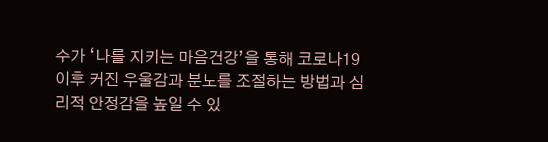수가 ‘나를 지키는 마음건강’을 통해 코로나19 이후 커진 우울감과 분노를 조절하는 방법과 심리적 안정감을 높일 수 있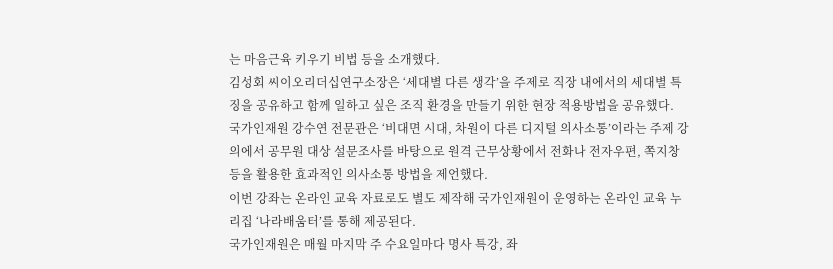는 마음근육 키우기 비법 등을 소개했다.
김성회 씨이오리더십연구소장은 ‘세대별 다른 생각’을 주제로 직장 내에서의 세대별 특징을 공유하고 함께 일하고 싶은 조직 환경을 만들기 위한 현장 적용방법을 공유했다.
국가인재원 강수연 전문관은 ‘비대면 시대, 차원이 다른 디지털 의사소통’이라는 주제 강의에서 공무원 대상 설문조사를 바탕으로 원격 근무상황에서 전화나 전자우편, 쪽지창 등을 활용한 효과적인 의사소통 방법을 제언했다.
이번 강좌는 온라인 교육 자료로도 별도 제작해 국가인재원이 운영하는 온라인 교육 누리집 ‘나라배움터’를 통해 제공된다.
국가인재원은 매월 마지막 주 수요일마다 명사 특강, 좌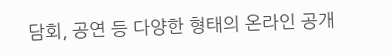담회, 공연 등 다양한 형태의 온라인 공개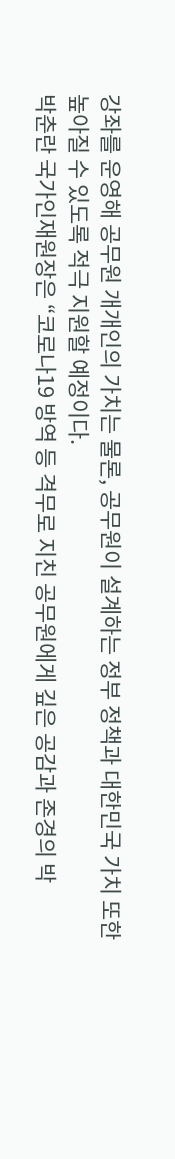강좌를 운영해 공무원 개개인의 가치는 물론, 공무원이 설계하는 정부 정책과 대한민국 가치 또한 높아질 수 있도록 적극 지원할 예정이다.
박춘란 국가인재원장은 “코로나19 방역 등 격무로 지친 공무원에게 깊은 공감과 존경의 박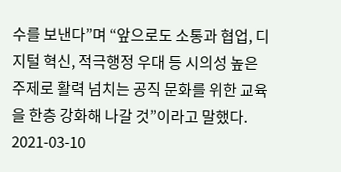수를 보낸다”며 “앞으로도 소통과 협업, 디지털 혁신, 적극행정 우대 등 시의성 높은 주제로 활력 넘치는 공직 문화를 위한 교육을 한층 강화해 나갈 것”이라고 말했다.
2021-03-10